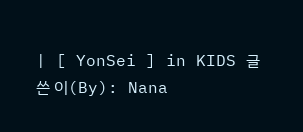| [ YonSei ] in KIDS 글 쓴 이(By): Nana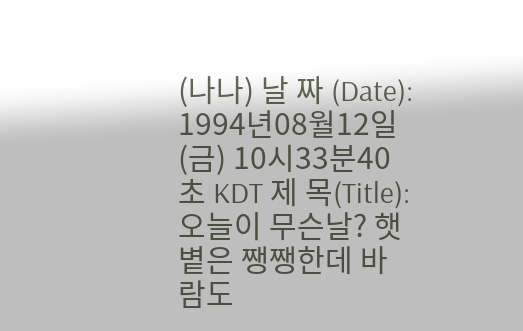(나나) 날 짜 (Date): 1994년08월12일(금) 10시33분40초 KDT 제 목(Title): 오늘이 무슨날? 햇볕은 쨍쨍한데 바람도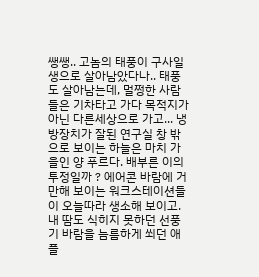쌩쌩.. 고놈의 태풍이 구사일생으로 살아남았다나.. 태풍도 살아남는데, 멀쩡한 사람들은 기차타고 가다 목적지가 아닌 다른세상으로 가고... 냉방장치가 잘된 연구실 창 밖으로 보이는 하늘은 마치 가을인 양 푸르다. 배부른 이의 투정일까 ? 에어콘 바람에 거만해 보이는 워크스테이션들이 오늘따라 생소해 보이고. 내 땀도 식히지 못하던 선풍기 바람을 늠름하게 쐬던 애플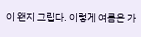이 왠지 그립다. 이렇게 여름은 가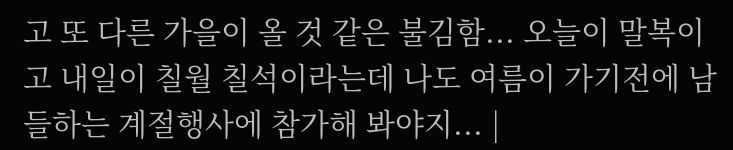고 또 다른 가을이 올 것 같은 불김함... 오늘이 말복이고 내일이 칠월 칠석이라는데 나도 여름이 가기전에 남들하는 계절행사에 참가해 봐야지... |